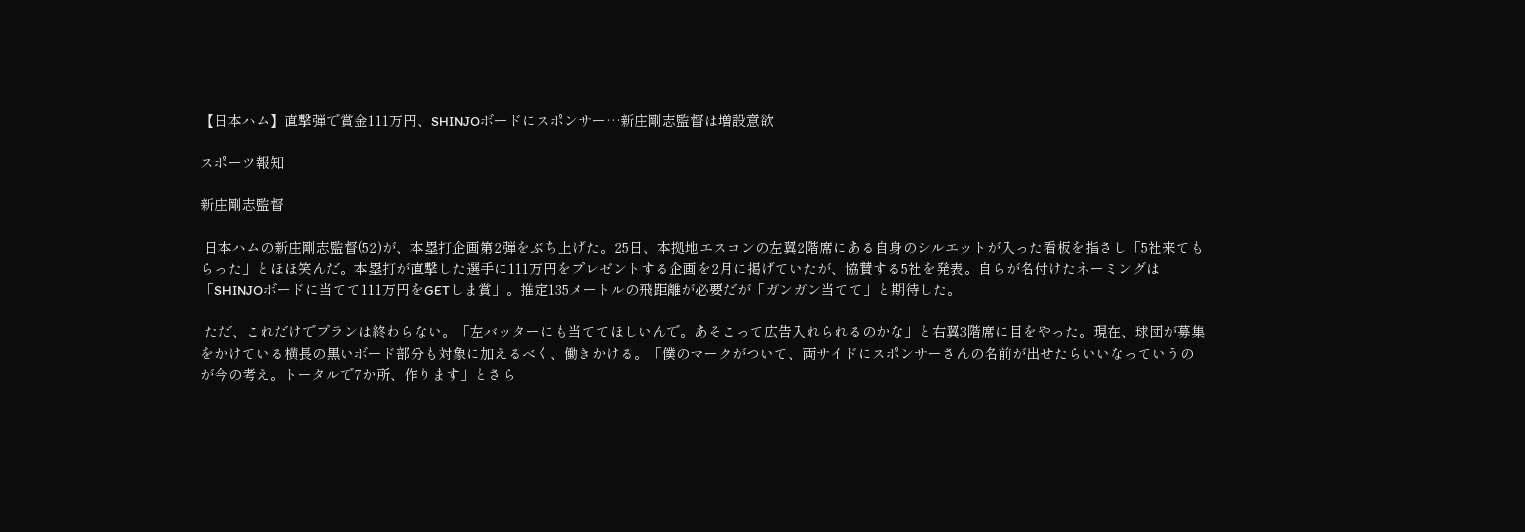【日本ハム】直撃弾で賞金111万円、SHINJOボードにスポンサー…新庄剛志監督は増設意欲

スポーツ報知

新庄剛志監督

 日本ハムの新庄剛志監督(52)が、本塁打企画第2弾をぶち上げた。25日、本拠地エスコンの左翼2階席にある自身のシルエットが入った看板を指さし「5社来てもらった」とほほ笑んだ。本塁打が直撃した選手に111万円をプレゼントする企画を2月に掲げていたが、協賛する5社を発表。自らが名付けたネーミングは「SHINJOボードに当てて111万円をGETしま賞」。推定135メートルの飛距離が必要だが「ガンガン当てて」と期待した。

 ただ、これだけでプランは終わらない。「左バッターにも当ててほしいんで。あそこって広告入れられるのかな」と右翼3階席に目をやった。現在、球団が募集をかけている横長の黒いボード部分も対象に加えるべく、働きかける。「僕のマークがついて、両サイドにスポンサーさんの名前が出せたらいいなっていうのが今の考え。トータルで7か所、作ります」とさら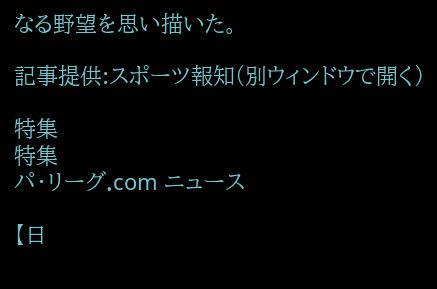なる野望を思い描いた。

記事提供:スポーツ報知(別ウィンドウで開く)

特集
特集
パ・リーグ.com ニュース

【日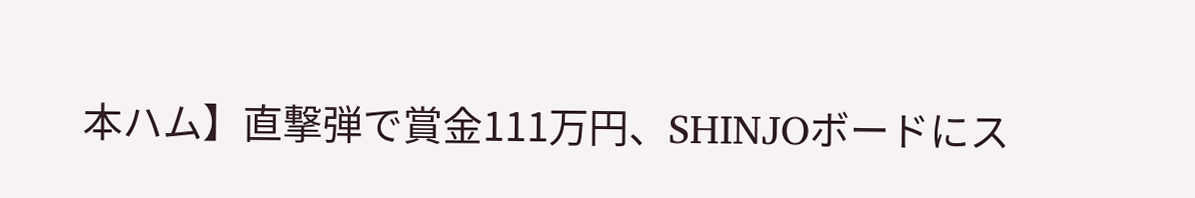本ハム】直撃弾で賞金111万円、SHINJOボードにス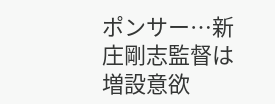ポンサー…新庄剛志監督は増設意欲